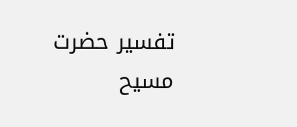تفسیر حضرت مسیح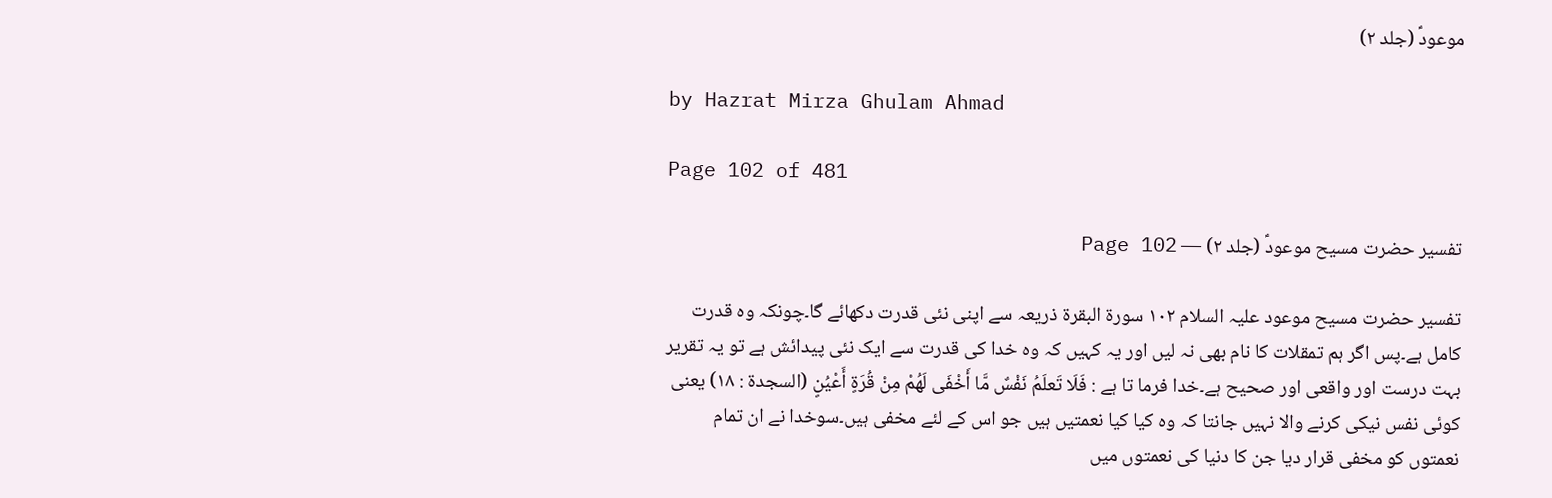موعودؑ (جلد ۲)

by Hazrat Mirza Ghulam Ahmad

Page 102 of 481

تفسیر حضرت مسیح موعودؑ (جلد ۲) — Page 102

تفسیر حضرت مسیح موعود علیہ السلام ۱۰۲ سورة البقرة ذریعہ سے اپنی نئی قدرت دکھائے گا۔چونکہ وہ قدرت کامل ہے۔پس اگر ہم تمقلات کا نام بھی نہ لیں اور یہ کہیں کہ وہ خدا کی قدرت سے ایک نئی پیدائش ہے تو یہ تقریر بہت درست اور واقعی اور صحیح ہے۔خدا فرما تا ہے : فَلَا تَعلَمُ نَفْسٌ مَّا أَخْفَى لَهُمْ مِنْ قُرَةٍ أَعْيُنٍ (السجدة : ۱۸) یعنی کوئی نفس نیکی کرنے والا نہیں جانتا کہ وہ کیا کیا نعمتیں ہیں جو اس کے لئے مخفی ہیں۔سوخدا نے ان تمام نعمتوں کو مخفی قرار دیا جن کا دنیا کی نعمتوں میں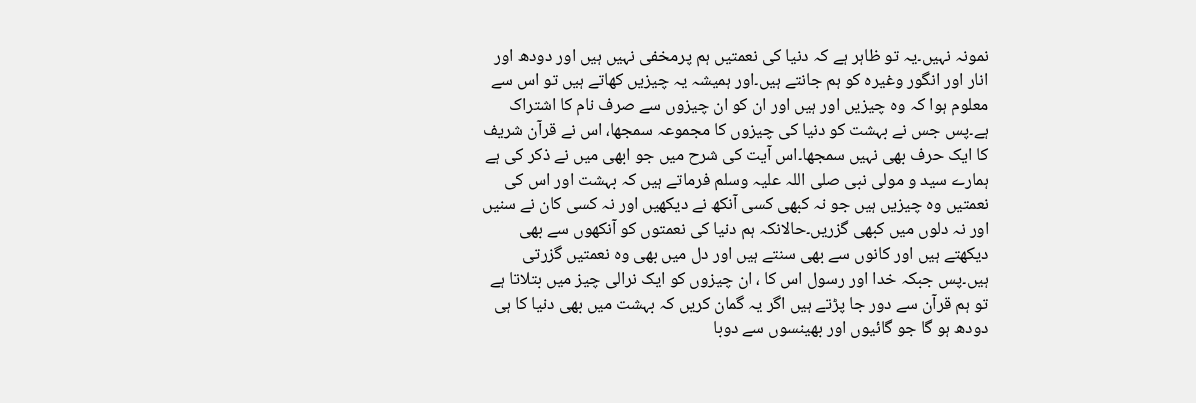نمونہ نہیں۔یہ تو ظاہر ہے کہ دنیا کی نعمتیں ہم پرمخفی نہیں ہیں اور دودھ اور انار اور انگور وغیرہ کو ہم جانتے ہیں۔اور ہمیشہ یہ چیزیں کھاتے ہیں تو اس سے معلوم ہوا کہ وہ چیزیں اور ہیں اور ان کو ان چیزوں سے صرف نام کا اشتراک ہے۔پس جس نے بہشت کو دنیا کی چیزوں کا مجموعہ سمجھا، اس نے قرآن شریف کا ایک حرف بھی نہیں سمجھا۔اس آیت کی شرح میں جو ابھی میں نے ذکر کی ہے ہمارے سید و مولی نبی صلی اللہ علیہ وسلم فرماتے ہیں کہ بہشت اور اس کی نعمتیں وہ چیزیں ہیں جو نہ کبھی کسی آنکھ نے دیکھیں اور نہ کسی کان نے سنیں اور نہ دلوں میں کبھی گزریں۔حالانکہ ہم دنیا کی نعمتوں کو آنکھوں سے بھی دیکھتے ہیں اور کانوں سے بھی سنتے ہیں اور دل میں بھی وہ نعمتیں گزرتی ہیں۔پس جبکہ خدا اور رسول اس کا ، ان چیزوں کو ایک نرالی چیز میں بتلاتا ہے تو ہم قرآن سے دور جا پڑتے ہیں اگر یہ گمان کریں کہ بہشت میں بھی دنیا کا ہی دودھ ہو گا جو گائیوں اور بھینسوں سے دوبا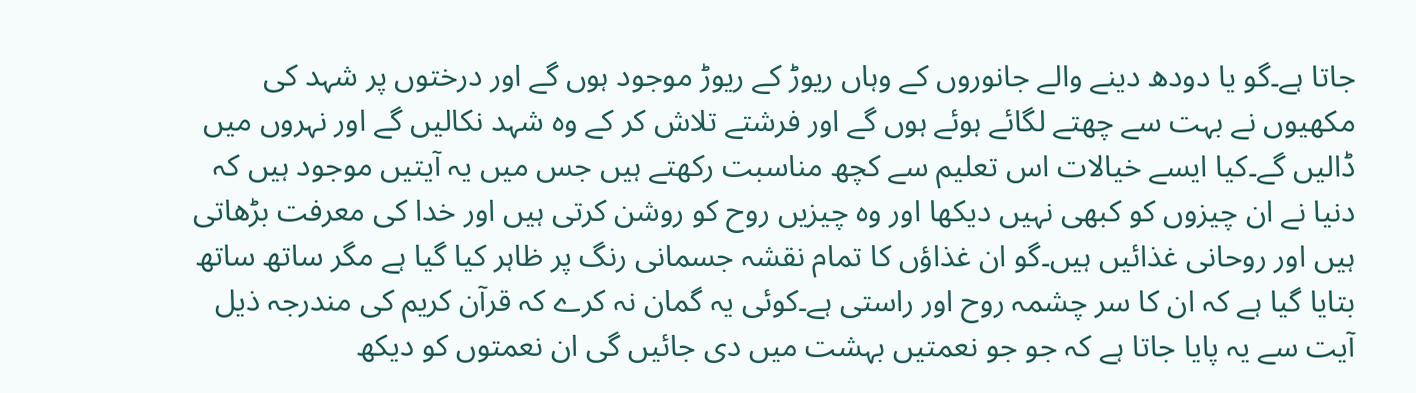جاتا ہے۔گو یا دودھ دینے والے جانوروں کے وہاں ریوڑ کے ریوڑ موجود ہوں گے اور درختوں پر شہد کی مکھیوں نے بہت سے چھتے لگائے ہوئے ہوں گے اور فرشتے تلاش کر کے وہ شہد نکالیں گے اور نہروں میں ڈالیں گے۔کیا ایسے خیالات اس تعلیم سے کچھ مناسبت رکھتے ہیں جس میں یہ آیتیں موجود ہیں کہ دنیا نے ان چیزوں کو کبھی نہیں دیکھا اور وہ چیزیں روح کو روشن کرتی ہیں اور خدا کی معرفت بڑھاتی ہیں اور روحانی غذائیں ہیں۔گو ان غذاؤں کا تمام نقشہ جسمانی رنگ پر ظاہر کیا گیا ہے مگر ساتھ ساتھ بتایا گیا ہے کہ ان کا سر چشمہ روح اور راستی ہے۔کوئی یہ گمان نہ کرے کہ قرآن کریم کی مندرجہ ذیل آیت سے یہ پایا جاتا ہے کہ جو جو نعمتیں بہشت میں دی جائیں گی ان نعمتوں کو دیکھ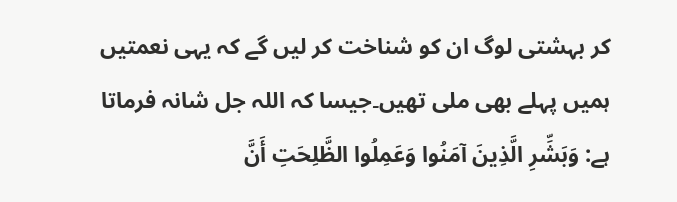کر بہشتی لوگ ان کو شناخت کر لیں گے کہ یہی نعمتیں ہمیں پہلے بھی ملی تھیں۔جیسا کہ اللہ جل شانہ فرماتا ہے: وَبَشِّرِ الَّذِينَ آمَنُوا وَعَمِلُوا الظَّلِحَتِ أَنَّ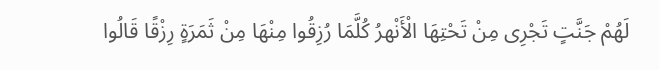لَهُمْ جَنَّتٍ تَجْرِى مِنْ تَحْتِهَا الْأَنْهرُ كُلَّمَا رُزِقُوا مِنْهَا مِنْ ثَمَرَةٍ رِزْقًا قَالُوا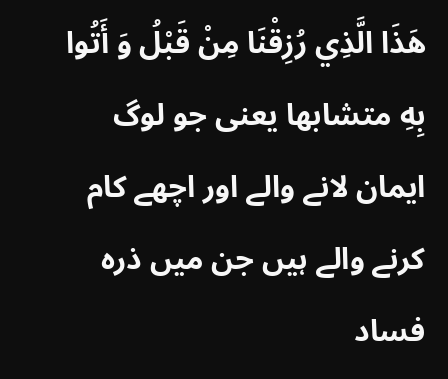هَذَا الَّذِي رُزِقْنَا مِنْ قَبْلُ وَ أَتُوا بِهِ متشابها یعنی جو لوگ ایمان لانے والے اور اچھے کام کرنے والے ہیں جن میں ذرہ فساد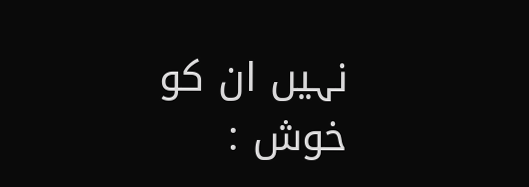نہیں ان کو خوش :